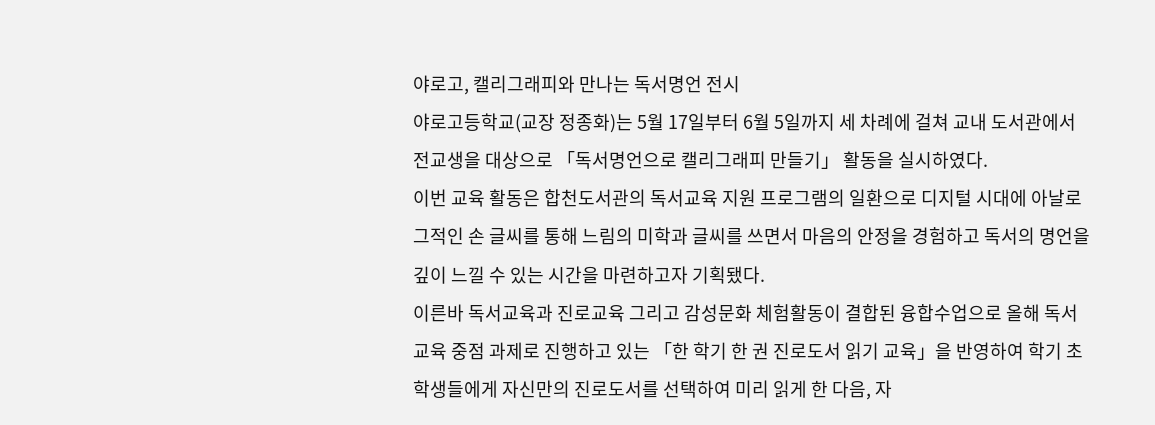야로고, 캘리그래피와 만나는 독서명언 전시
야로고등학교(교장 정종화)는 5월 17일부터 6월 5일까지 세 차례에 걸쳐 교내 도서관에서 전교생을 대상으로 「독서명언으로 캘리그래피 만들기」 활동을 실시하였다.
이번 교육 활동은 합천도서관의 독서교육 지원 프로그램의 일환으로 디지털 시대에 아날로그적인 손 글씨를 통해 느림의 미학과 글씨를 쓰면서 마음의 안정을 경험하고 독서의 명언을 깊이 느낄 수 있는 시간을 마련하고자 기획됐다.
이른바 독서교육과 진로교육 그리고 감성문화 체험활동이 결합된 융합수업으로 올해 독서교육 중점 과제로 진행하고 있는 「한 학기 한 권 진로도서 읽기 교육」을 반영하여 학기 초 학생들에게 자신만의 진로도서를 선택하여 미리 읽게 한 다음, 자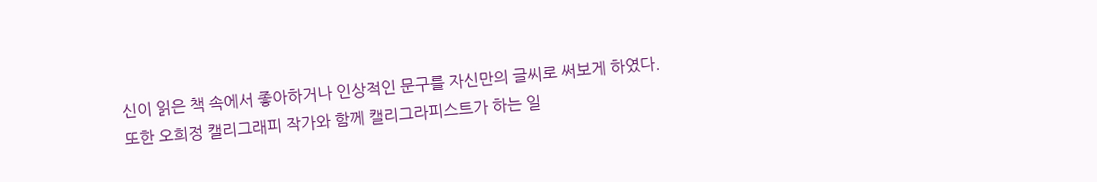신이 읽은 책 속에서 좋아하거나 인상적인 문구를 자신만의 글씨로 써보게 하였다.
또한 오희정 캘리그래피 작가와 함께 캘리그라피스트가 하는 일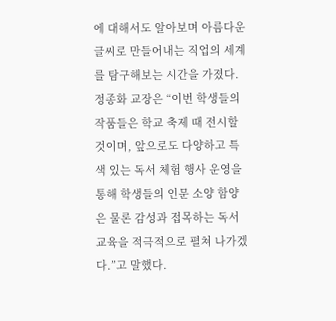에 대해서도 알아보며 아름다운 글씨로 만들어내는 직업의 세계를 탐구해보는 시간을 가졌다.
정종화 교장은 “이번 학생들의 작품들은 학교 축제 때 전시할 것이며, 앞으로도 다양하고 특색 있는 독서 체험 행사 운영을 통해 학생들의 인문 소양 함양은 물론 감성과 접목하는 독서교육을 적극적으로 펼쳐 나가겠다.”고 말했다.